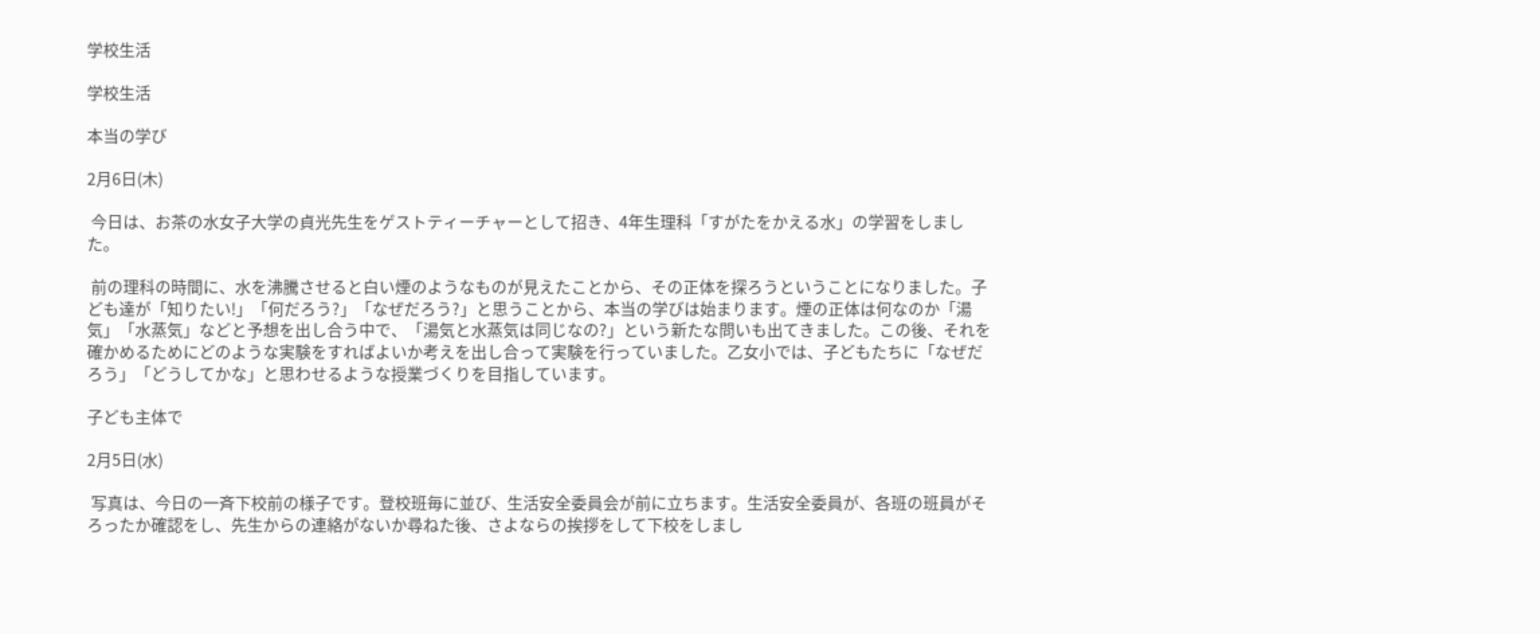学校生活

学校生活

本当の学び

2月6日(木)

 今日は、お茶の水女子大学の貞光先生をゲストティーチャーとして招き、4年生理科「すがたをかえる水」の学習をしました。

 前の理科の時間に、水を沸騰させると白い煙のようなものが見えたことから、その正体を探ろうということになりました。子ども達が「知りたい!」「何だろう?」「なぜだろう?」と思うことから、本当の学びは始まります。煙の正体は何なのか「湯気」「水蒸気」などと予想を出し合う中で、「湯気と水蒸気は同じなの?」という新たな問いも出てきました。この後、それを確かめるためにどのような実験をすればよいか考えを出し合って実験を行っていました。乙女小では、子どもたちに「なぜだろう」「どうしてかな」と思わせるような授業づくりを目指しています。

子ども主体で

2月5日(水)

 写真は、今日の一斉下校前の様子です。登校班毎に並び、生活安全委員会が前に立ちます。生活安全委員が、各班の班員がそろったか確認をし、先生からの連絡がないか尋ねた後、さよならの挨拶をして下校をしまし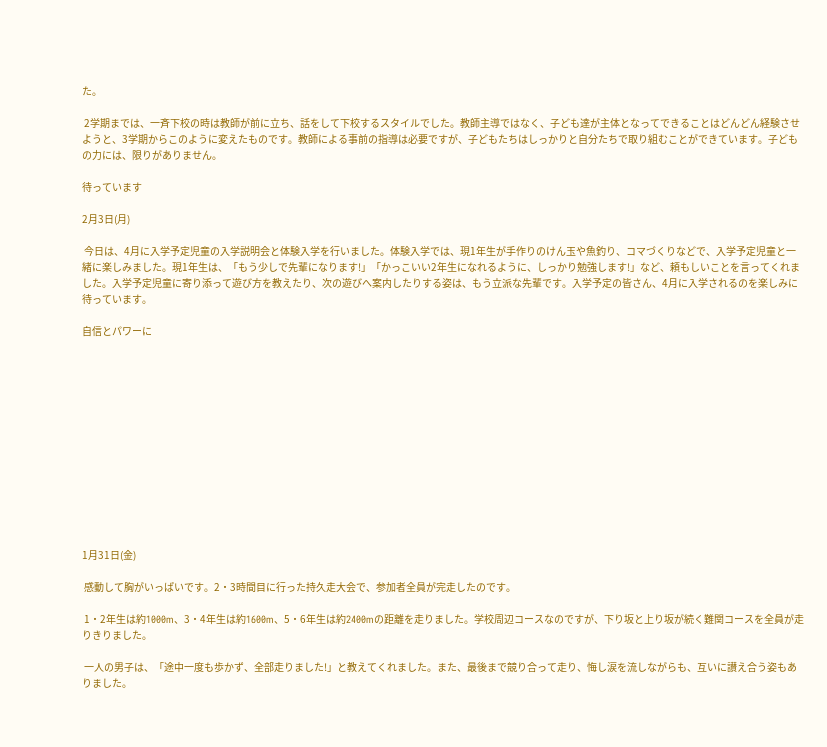た。

 2学期までは、一斉下校の時は教師が前に立ち、話をして下校するスタイルでした。教師主導ではなく、子ども達が主体となってできることはどんどん経験させようと、3学期からこのように変えたものです。教師による事前の指導は必要ですが、子どもたちはしっかりと自分たちで取り組むことができています。子どもの力には、限りがありません。

待っています

2月3日(月)

 今日は、4月に入学予定児童の入学説明会と体験入学を行いました。体験入学では、現1年生が手作りのけん玉や魚釣り、コマづくりなどで、入学予定児童と一緒に楽しみました。現1年生は、「もう少しで先輩になります!」「かっこいい2年生になれるように、しっかり勉強します!」など、頼もしいことを言ってくれました。入学予定児童に寄り添って遊び方を教えたり、次の遊びへ案内したりする姿は、もう立派な先輩です。入学予定の皆さん、4月に入学されるのを楽しみに待っています。

自信とパワーに













1月31日(金)

 感動して胸がいっぱいです。2・3時間目に行った持久走大会で、参加者全員が完走したのです。

 1・2年生は約1000m、3・4年生は約1600m、5・6年生は約2400mの距離を走りました。学校周辺コースなのですが、下り坂と上り坂が続く難関コースを全員が走りきりました。

 一人の男子は、「途中一度も歩かず、全部走りました!」と教えてくれました。また、最後まで競り合って走り、悔し涙を流しながらも、互いに讃え合う姿もありました。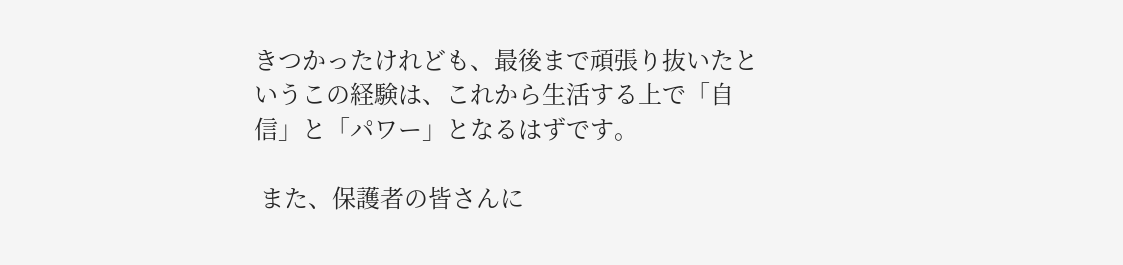きつかったけれども、最後まで頑張り抜いたというこの経験は、これから生活する上で「自信」と「パワー」となるはずです。

 また、保護者の皆さんに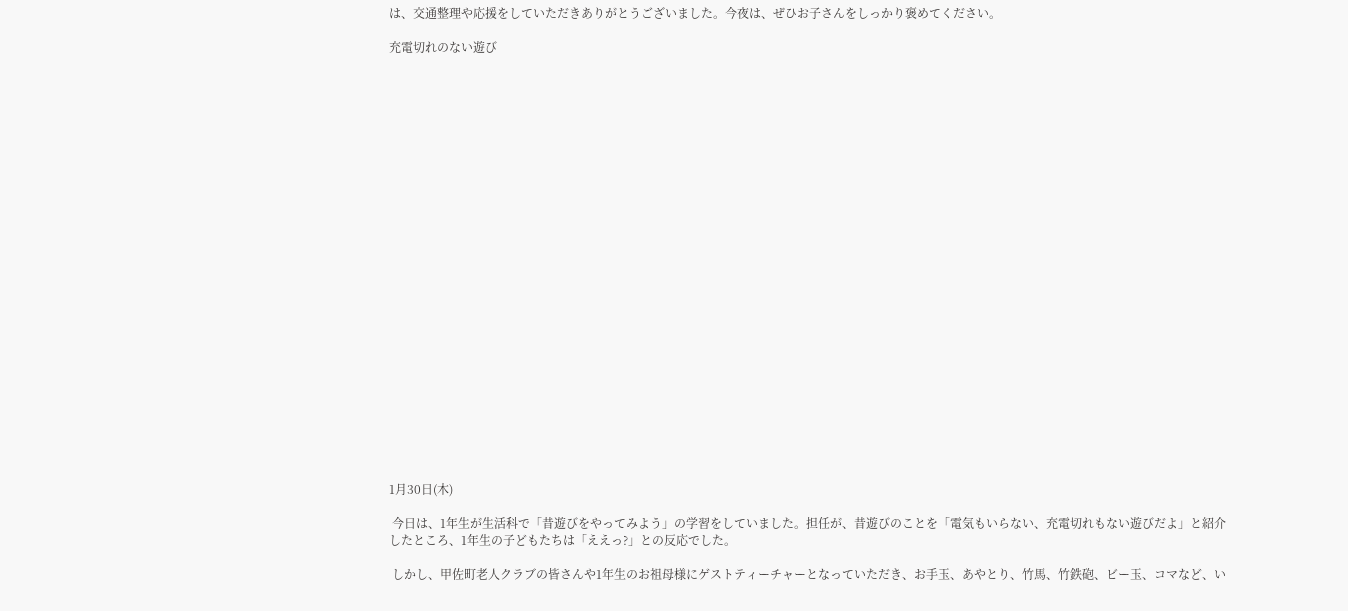は、交通整理や応援をしていただきありがとうございました。今夜は、ぜひお子さんをしっかり褒めてください。

充電切れのない遊び

























1月30日(木)

 今日は、1年生が生活科で「昔遊びをやってみよう」の学習をしていました。担任が、昔遊びのことを「電気もいらない、充電切れもない遊びだよ」と紹介したところ、1年生の子どもたちは「ええっ?」との反応でした。

 しかし、甲佐町老人クラブの皆さんや1年生のお祖母様にゲストティーチャーとなっていただき、お手玉、あやとり、竹馬、竹鉄砲、ビー玉、コマなど、い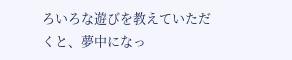ろいろな遊びを教えていただくと、夢中になっ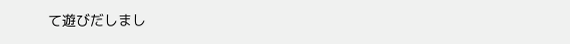て遊びだしまし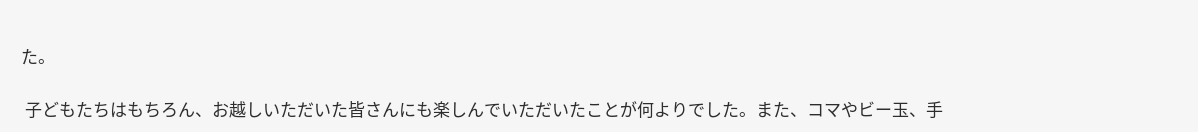た。

 子どもたちはもちろん、お越しいただいた皆さんにも楽しんでいただいたことが何よりでした。また、コマやビー玉、手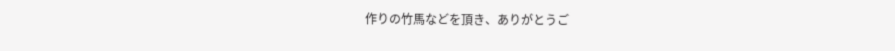作りの竹馬などを頂き、ありがとうご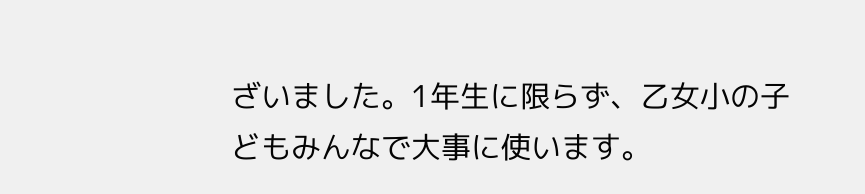ざいました。1年生に限らず、乙女小の子どもみんなで大事に使います。